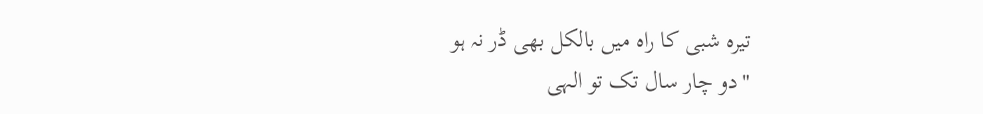تیرہ شبی کا راہ میں بالکل بھی ڈر نہ ہو
"دو چار سال تک تو الہی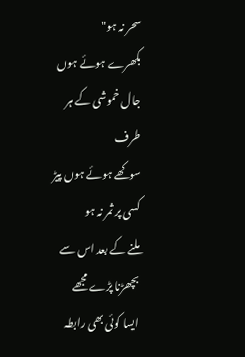سحر نہ ہو"
بکھرے ہوئے ہوں جال خموشی کے ہر طرف
سوکھے ہوئے ہوں پیڑ کسی پر ثمر نہ ہو
ملنے کے بعد اس سے بچھڑنا پڑے مجھے
ایسا کوئی بھی رابطہ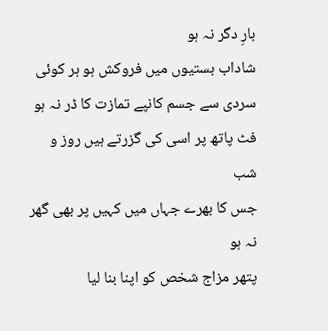بارِ دگر نہ ہو
شاداب بستیوں میں فروکش ہو ہر کوئی
سردی سے جسم کانپے تمازت کا ڈر نہ ہو
فٹ پاتھ پر اسی کی گزرتے ہیں روز و شب
جس کا بھرے جہاں میں کہیں پر بھی گھر نہ ہو
پتھر مزاج شخص کو اپنا بنا لیا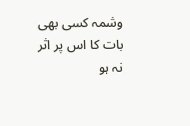وشمہ کسی بھی بات کا اس پر اثر نہ ہو